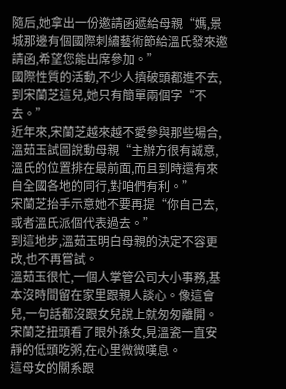隨后,她拿出一份邀請函遞給母親“媽,景城那邊有個國際刺繡藝術節給溫氏發來邀請函,希望您能出席參加。”
國際性質的活動,不少人擠破頭都進不去,到宋蘭芝這兒,她只有簡單兩個字“不去。”
近年來,宋蘭芝越來越不愛參與那些場合,溫茹玉試圖說動母親“主辦方很有誠意,溫氏的位置排在最前面,而且到時還有來自全國各地的同行,對咱們有利。”
宋蘭芝抬手示意她不要再提“你自己去,或者溫氏派個代表過去。”
到這地步,溫茹玉明白母親的決定不容更改,也不再嘗試。
溫茹玉很忙,一個人掌管公司大小事務,基本沒時間留在家里跟親人談心。像這會兒,一句話都沒跟女兒說上就匆匆離開。
宋蘭芝扭頭看了眼外孫女,見溫瓷一直安靜的低頭吃粥,在心里微微嘆息。
這母女的關系跟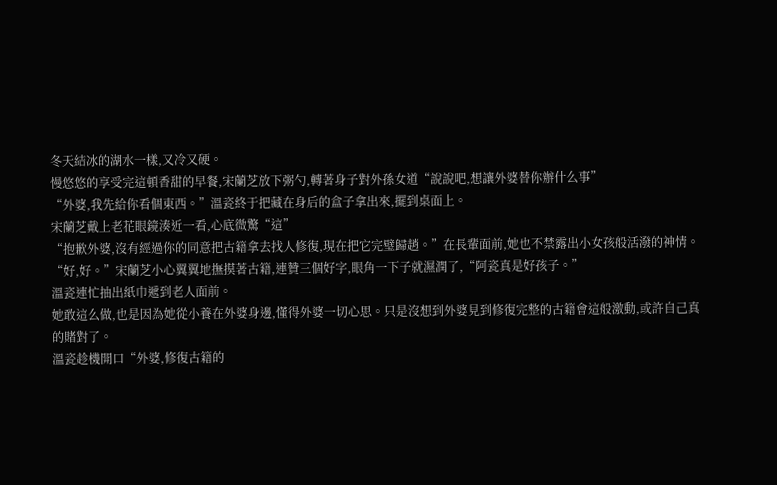冬天結冰的湖水一樣,又冷又硬。
慢悠悠的享受完這頓香甜的早餐,宋蘭芝放下粥勺,轉著身子對外孫女道“說說吧,想讓外婆替你辦什么事”
“外婆,我先給你看個東西。”溫瓷終于把藏在身后的盒子拿出來,擺到桌面上。
宋蘭芝戴上老花眼鏡湊近一看,心底微驚“這”
“抱歉外婆,沒有經過你的同意把古籍拿去找人修復,現在把它完璧歸趙。”在長輩面前,她也不禁露出小女孩般活潑的神情。
“好,好。”宋蘭芝小心翼翼地撫摸著古籍,連贊三個好字,眼角一下子就濕潤了,“阿瓷真是好孩子。”
溫瓷連忙抽出紙巾遞到老人面前。
她敢這么做,也是因為她從小養在外婆身邊,懂得外婆一切心思。只是沒想到外婆見到修復完整的古籍會這般激動,或許自己真的賭對了。
溫瓷趁機開口“外婆,修復古籍的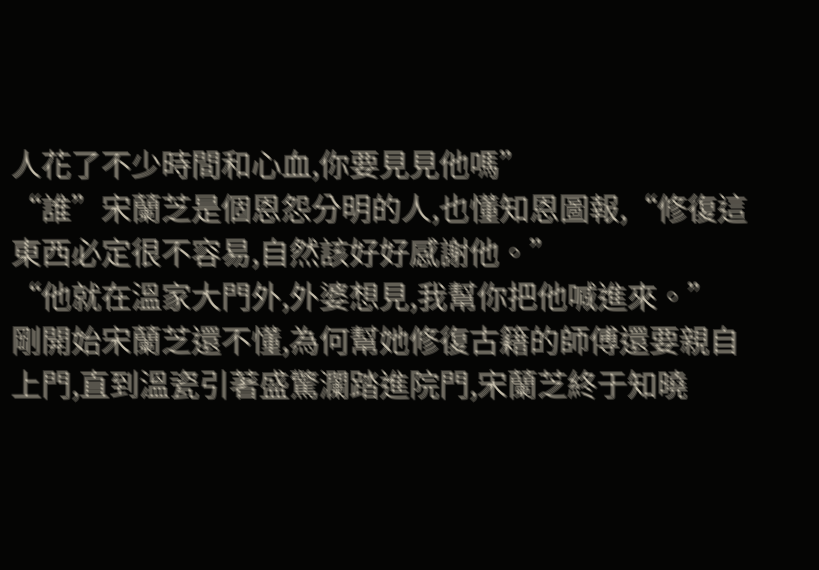人花了不少時間和心血,你要見見他嗎”
“誰”宋蘭芝是個恩怨分明的人,也懂知恩圖報,“修復這東西必定很不容易,自然該好好感謝他。”
“他就在溫家大門外,外婆想見,我幫你把他喊進來。”
剛開始宋蘭芝還不懂,為何幫她修復古籍的師傅還要親自上門,直到溫瓷引著盛驚瀾踏進院門,宋蘭芝終于知曉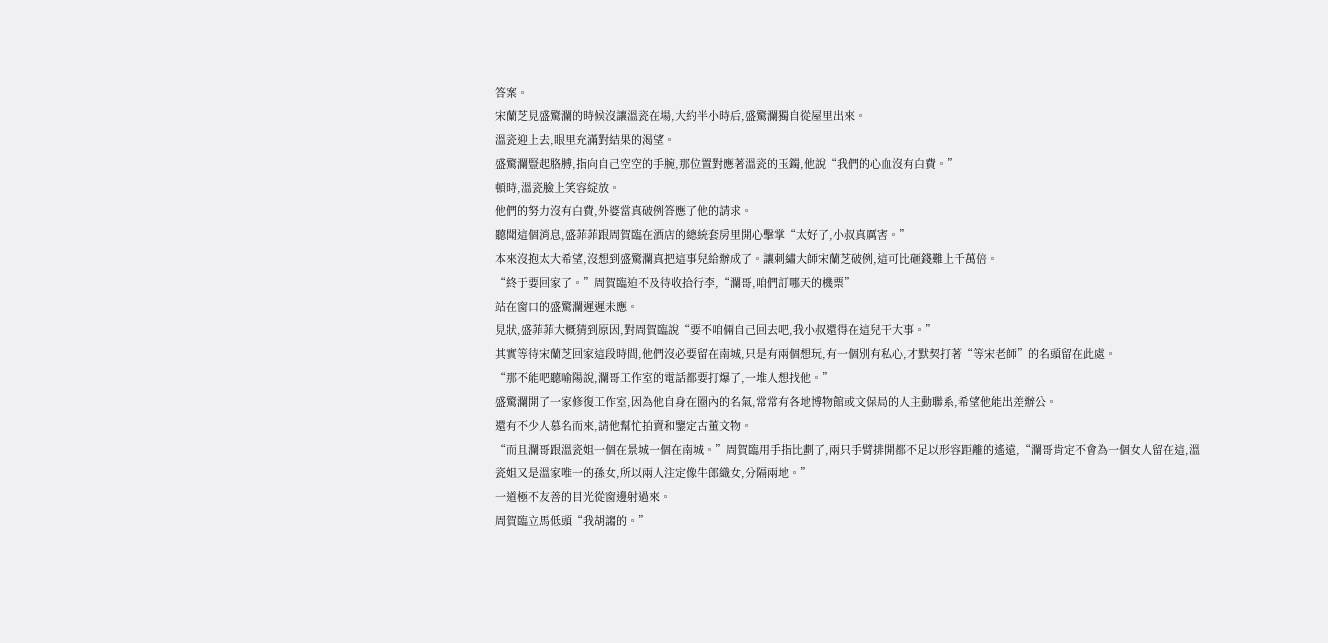答案。
宋蘭芝見盛驚瀾的時候沒讓溫瓷在場,大約半小時后,盛驚瀾獨自從屋里出來。
溫瓷迎上去,眼里充滿對結果的渴望。
盛驚瀾豎起胳膊,指向自己空空的手腕,那位置對應著溫瓷的玉鐲,他說“我們的心血沒有白費。”
頓時,溫瓷臉上笑容綻放。
他們的努力沒有白費,外婆當真破例答應了他的請求。
聽聞這個消息,盛菲菲跟周賀臨在酒店的總統套房里開心擊掌“太好了,小叔真厲害。”
本來沒抱太大希望,沒想到盛驚瀾真把這事兒給辦成了。讓刺繡大師宋蘭芝破例,這可比砸錢難上千萬倍。
“終于要回家了。”周賀臨迫不及待收拾行李,“瀾哥,咱們訂哪天的機票”
站在窗口的盛驚瀾遲遲未應。
見狀,盛菲菲大概猜到原因,對周賀臨說“要不咱倆自己回去吧,我小叔還得在這兒干大事。”
其實等待宋蘭芝回家這段時間,他們沒必要留在南城,只是有兩個想玩,有一個別有私心,才默契打著“等宋老師”的名頭留在此處。
“那不能吧聽喻陽說,瀾哥工作室的電話都要打爆了,一堆人想找他。”
盛驚瀾開了一家修復工作室,因為他自身在圈內的名氣,常常有各地博物館或文保局的人主動聯系,希望他能出差辦公。
還有不少人慕名而來,請他幫忙拍賣和鑒定古董文物。
“而且瀾哥跟溫瓷姐一個在景城一個在南城。”周賀臨用手指比劃了,兩只手臂排開都不足以形容距離的遙遠,“瀾哥肯定不會為一個女人留在這,溫瓷姐又是溫家唯一的孫女,所以兩人注定像牛郎織女,分隔兩地。”
一道極不友善的目光從窗邊射過來。
周賀臨立馬低頭“我胡謅的。”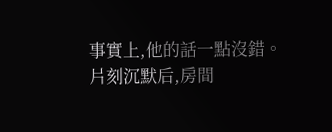事實上,他的話一點沒錯。
片刻沉默后,房間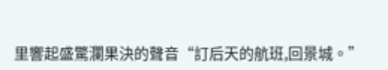里響起盛驚瀾果決的聲音“訂后天的航班,回景城。”